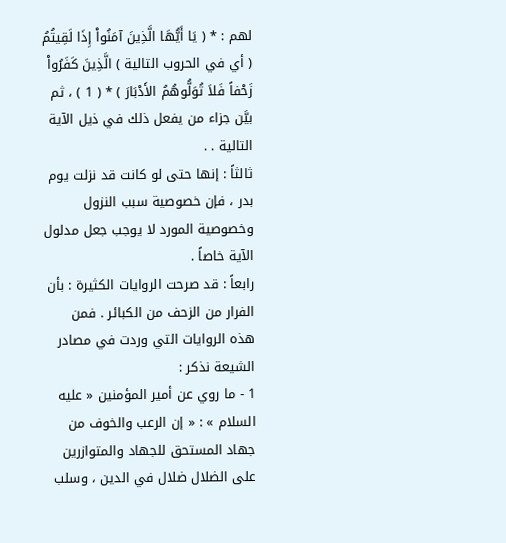لهم : * ( يَا أَيُّهَا الَّذِينَ آمَنُواْ إِذَا لَقِيتُمُ ( أي في الحروب التالية ) الَّذِينَ كَفَرُواْ زَحْفاً فَلاَ تُوَلُّوهُمُ الأَدْبَارَ ) * ( 1 ) ، ثم بيَّن جزاء من يفعل ذلك في ذيل الآية التالية . .
ثالثاً : إنها حتى لو كانت قد نزلت يوم بدر ، فإن خصوصية سبب النزول وخصوصية المورد لا يوجب جعل مدلول الآية خاصاً .
رابعاً : قد صرحت الروايات الكثيرة : بأن الفرار من الزحف من الكبائر . فمن هذه الروايات التي وردت في مصادر الشيعة نذكر :
1 - ما روي عن أمير المؤمنين « عليه السلام » : « إن الرعب والخوف من جهاد المستحق للجهاد والمتوازرين على الضلال ضلال في الدين ، وسلب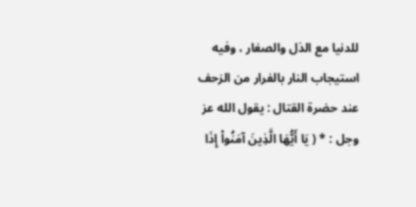للدنيا مع الذل والصغار ، وفيه استيجاب النار بالفرار من الزحف عند حضرة القتال : يقول الله عز وجل : * ( يَا أَيُّهَا الَّذِينَ آمَنُواْ إِذَا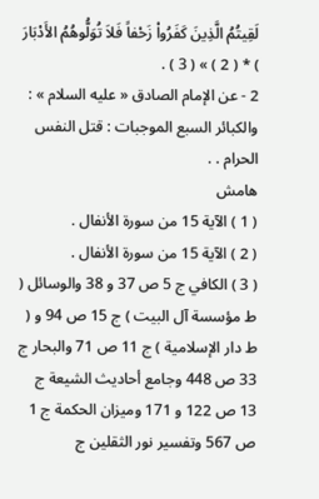لَقِيتُمُ الَّذِينَ كَفَرُواْ زَحْفاً فَلاَ تُوَلُّوهُمُ الأَدْبَارَ ) * ( 2 ) » ( 3 ) .
2 - عن الإمام الصادق « عليه السلام » : والكبائر السبع الموجبات : قتل النفس الحرام . .
هامش
( 1 ) الآية 15 من سورة الأنفال .
( 2 ) الآية 15 من سورة الأنفال .
( 3 ) الكافي ج 5 ص 37 و 38 والوسائل ( ط مؤسسة آل البيت ) ج 15 ص 94 و ( ط دار الإسلامية ) ج 11 ص 71 والبحار ج 33 ص 448 وجامع أحاديث الشيعة ج 13 ص 122 و 171 وميزان الحكمة ج 1 ص 567 وتفسير نور الثقلين ج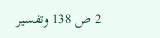2 ص 138 وتفسير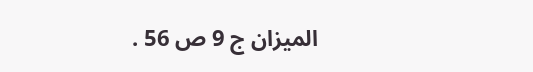الميزان ج 9 ص 56 .